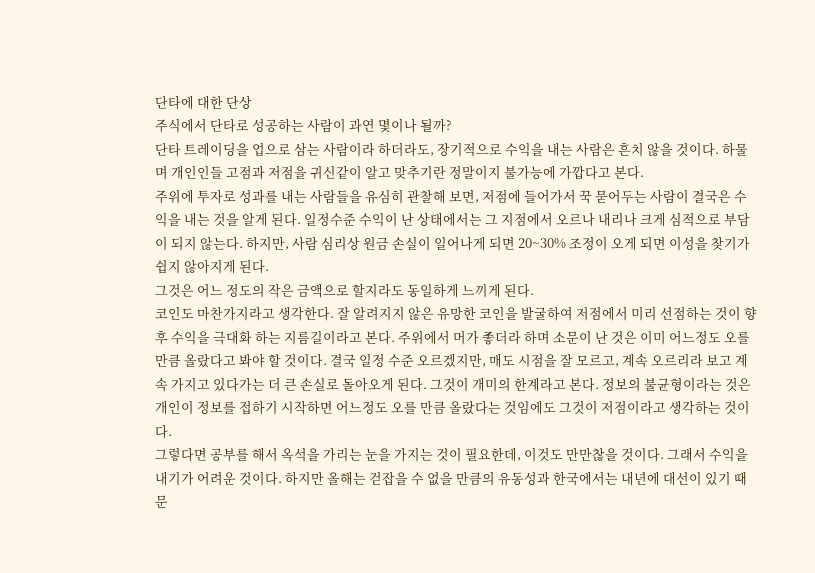단타에 대한 단상
주식에서 단타로 성공하는 사람이 과연 몇이나 될까?
단타 트레이딩을 업으로 삼는 사람이라 하더라도, 장기적으로 수익을 내는 사람은 흔치 않을 것이다. 하물며 개인인들 고점과 저점을 귀신같이 알고 맞추기란 정말이지 불가능에 가깝다고 본다.
주위에 투자로 성과를 내는 사람들을 유심히 관찰해 보면, 저점에 들어가서 꾹 묻어두는 사람이 결국은 수익을 내는 것을 알게 된다. 일정수준 수익이 난 상태에서는 그 지점에서 오르나 내리나 크게 심적으로 부담이 되지 않는다. 하지만, 사람 심리상 원금 손실이 일어나게 되면 20~30% 조정이 오게 되면 이성을 찾기가 쉽지 않아지게 된다.
그것은 어느 정도의 작은 금액으로 할지라도 동일하게 느끼게 된다.
코인도 마찬가지라고 생각한다. 잘 알려지지 않은 유망한 코인을 발굴하여 저점에서 미리 선점하는 것이 향후 수익을 극대화 하는 지름길이라고 본다. 주위에서 머가 좋더라 하며 소문이 난 것은 이미 어느정도 오를 만큼 올랐다고 봐야 할 것이다. 결국 일정 수준 오르겠지만, 매도 시점을 잘 모르고, 계속 오르리라 보고 계속 가지고 있다가는 더 큰 손실로 돌아오게 된다. 그것이 개미의 한계라고 본다. 정보의 불균형이라는 것은 개인이 정보를 접하기 시작하면 어느정도 오를 만큼 올랐다는 것임에도 그것이 저점이라고 생각하는 것이다.
그렇다면 공부를 해서 옥석을 가리는 눈을 가지는 것이 필요한데, 이것도 만만찮을 것이다. 그래서 수익을 내기가 어려운 것이다. 하지만 올해는 걷잡을 수 없을 만큼의 유동성과 한국에서는 내년에 대선이 있기 때문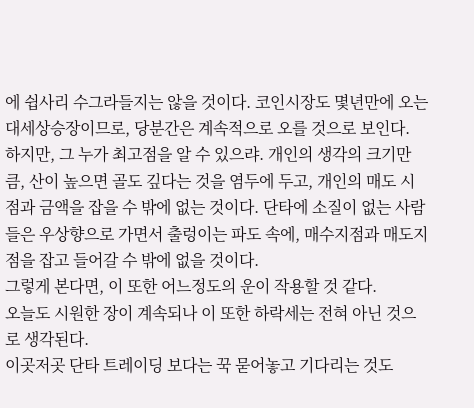에 쉽사리 수그라들지는 않을 것이다. 코인시장도 몇년만에 오는 대세상승장이므로, 당분간은 계속적으로 오를 것으로 보인다.
하지만, 그 누가 최고점을 알 수 있으랴. 개인의 생각의 크기만큼, 산이 높으면 골도 깊다는 것을 염두에 두고, 개인의 매도 시점과 금액을 잡을 수 밖에 없는 것이다. 단타에 소질이 없는 사람들은 우상향으로 가면서 출렁이는 파도 속에, 매수지점과 매도지점을 잡고 들어갈 수 밖에 없을 것이다.
그렇게 본다면, 이 또한 어느정도의 운이 작용할 것 같다.
오늘도 시원한 장이 계속되나 이 또한 하락세는 전혀 아닌 것으로 생각된다.
이곳저곳 단타 트레이딩 보다는 꾹 묻어놓고 기다리는 것도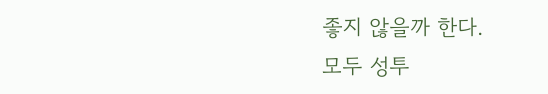좋지 않을까 한다.
모두 성투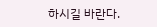하시길 바란다.